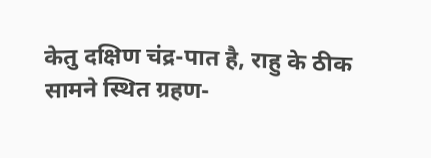केतु दक्षिण चंद्र-पात है, राहु के ठीक सामने स्थित ग्रहण-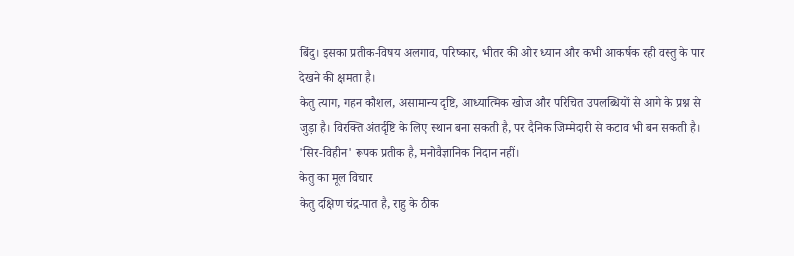बिंदु। इसका प्रतीक-विषय अलगाव, परिष्कार, भीतर की ओर ध्यान और कभी आकर्षक रही वस्तु के पार देखने की क्षमता है।
केतु त्याग, गहन कौशल, असामान्य दृष्टि, आध्यात्मिक खोज और परिचित उपलब्धियों से आगे के प्रश्न से जुड़ा है। विरक्ति अंतर्दृष्टि के लिए स्थान बना सकती है, पर दैनिक जिम्मेदारी से कटाव भी बन सकती है। 'सिर-विहीन' रूपक प्रतीक है, मनोवैज्ञानिक निदान नहीं।
केतु का मूल विचार
केतु दक्षिण चंद्र-पात है, राहु के ठीक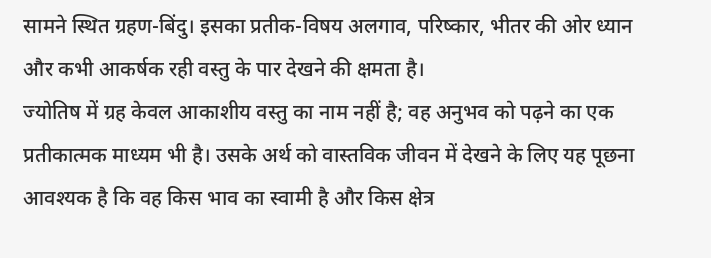सामने स्थित ग्रहण-बिंदु। इसका प्रतीक-विषय अलगाव, परिष्कार, भीतर की ओर ध्यान और कभी आकर्षक रही वस्तु के पार देखने की क्षमता है।
ज्योतिष में ग्रह केवल आकाशीय वस्तु का नाम नहीं है; वह अनुभव को पढ़ने का एक प्रतीकात्मक माध्यम भी है। उसके अर्थ को वास्तविक जीवन में देखने के लिए यह पूछना आवश्यक है कि वह किस भाव का स्वामी है और किस क्षेत्र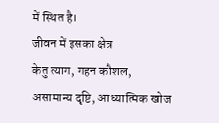में स्थित है।
जीवन में इसका क्षेत्र
केतु त्याग, गहन कौशल, असामान्य दृष्टि, आध्यात्मिक खोज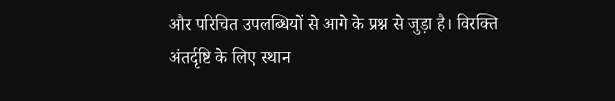और परिचित उपलब्धियों से आगे के प्रश्न से जुड़ा है। विरक्ति अंतर्दृष्टि के लिए स्थान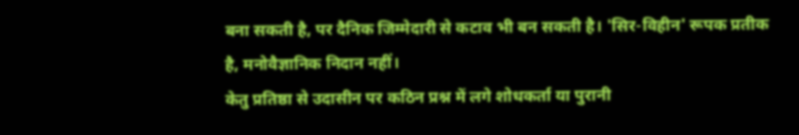बना सकती है, पर दैनिक जिम्मेदारी से कटाव भी बन सकती है। 'सिर-विहीन' रूपक प्रतीक है, मनोवैज्ञानिक निदान नहीं।
केतु प्रतिष्ठा से उदासीन पर कठिन प्रश्न में लगे शोधकर्ता या पुरानी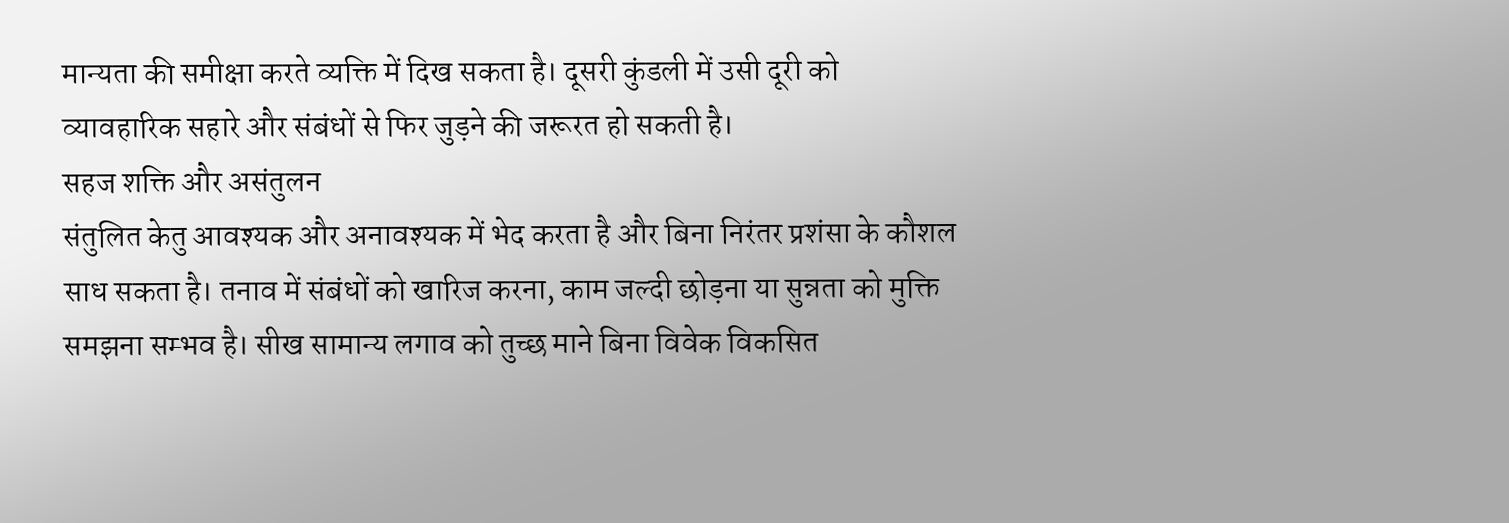मान्यता की समीक्षा करते व्यक्ति में दिख सकता है। दूसरी कुंडली में उसी दूरी को व्यावहारिक सहारे और संबंधों से फिर जुड़ने की जरूरत हो सकती है।
सहज शक्ति और असंतुलन
संतुलित केतु आवश्यक और अनावश्यक में भेद करता है और बिना निरंतर प्रशंसा के कौशल साध सकता है। तनाव में संबंधों को खारिज करना, काम जल्दी छोड़ना या सुन्नता को मुक्ति समझना सम्भव है। सीख सामान्य लगाव को तुच्छ माने बिना विवेक विकसित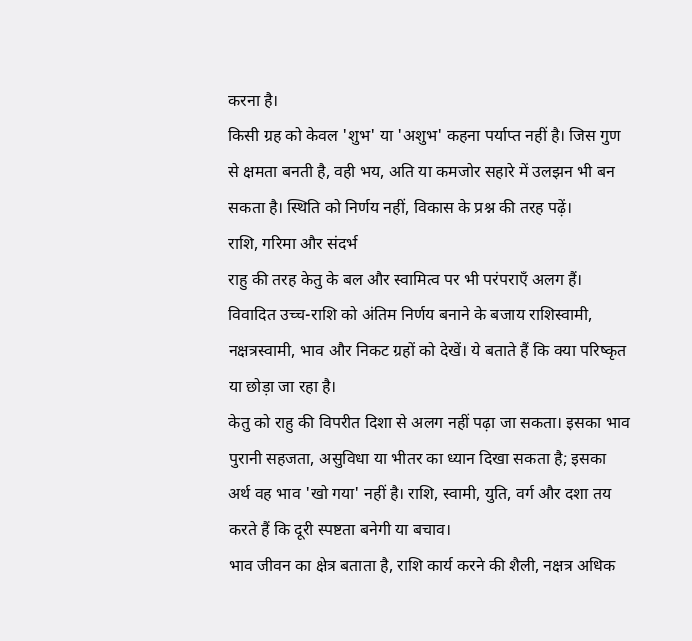करना है।
किसी ग्रह को केवल 'शुभ' या 'अशुभ' कहना पर्याप्त नहीं है। जिस गुण से क्षमता बनती है, वही भय, अति या कमजोर सहारे में उलझन भी बन सकता है। स्थिति को निर्णय नहीं, विकास के प्रश्न की तरह पढ़ें।
राशि, गरिमा और संदर्भ
राहु की तरह केतु के बल और स्वामित्व पर भी परंपराएँ अलग हैं। विवादित उच्च-राशि को अंतिम निर्णय बनाने के बजाय राशिस्वामी, नक्षत्रस्वामी, भाव और निकट ग्रहों को देखें। ये बताते हैं कि क्या परिष्कृत या छोड़ा जा रहा है।
केतु को राहु की विपरीत दिशा से अलग नहीं पढ़ा जा सकता। इसका भाव पुरानी सहजता, असुविधा या भीतर का ध्यान दिखा सकता है; इसका अर्थ वह भाव 'खो गया' नहीं है। राशि, स्वामी, युति, वर्ग और दशा तय करते हैं कि दूरी स्पष्टता बनेगी या बचाव।
भाव जीवन का क्षेत्र बताता है, राशि कार्य करने की शैली, नक्षत्र अधिक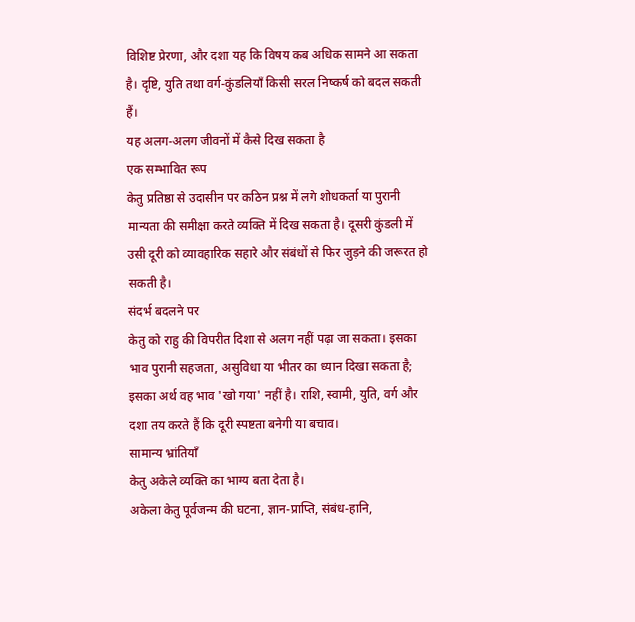विशिष्ट प्रेरणा, और दशा यह कि विषय कब अधिक सामने आ सकता है। दृष्टि, युति तथा वर्ग-कुंडलियाँ किसी सरल निष्कर्ष को बदल सकती हैं।
यह अलग-अलग जीवनों में कैसे दिख सकता है
एक सम्भावित रूप
केतु प्रतिष्ठा से उदासीन पर कठिन प्रश्न में लगे शोधकर्ता या पुरानी मान्यता की समीक्षा करते व्यक्ति में दिख सकता है। दूसरी कुंडली में उसी दूरी को व्यावहारिक सहारे और संबंधों से फिर जुड़ने की जरूरत हो सकती है।
संदर्भ बदलने पर
केतु को राहु की विपरीत दिशा से अलग नहीं पढ़ा जा सकता। इसका भाव पुरानी सहजता, असुविधा या भीतर का ध्यान दिखा सकता है; इसका अर्थ वह भाव 'खो गया' नहीं है। राशि, स्वामी, युति, वर्ग और दशा तय करते हैं कि दूरी स्पष्टता बनेगी या बचाव।
सामान्य भ्रांतियाँ
केतु अकेले व्यक्ति का भाग्य बता देता है।
अकेला केतु पूर्वजन्म की घटना, ज्ञान-प्राप्ति, संबंध-हानि,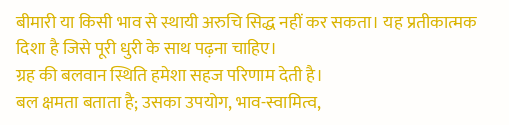बीमारी या किसी भाव से स्थायी अरुचि सिद्ध नहीं कर सकता। यह प्रतीकात्मक दिशा है जिसे पूरी धुरी के साथ पढ़ना चाहिए।
ग्रह की बलवान स्थिति हमेशा सहज परिणाम देती है।
बल क्षमता बताता है; उसका उपयोग, भाव-स्वामित्व,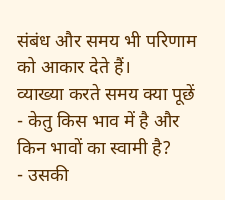संबंध और समय भी परिणाम को आकार देते हैं।
व्याख्या करते समय क्या पूछें
- केतु किस भाव में है और किन भावों का स्वामी है?
- उसकी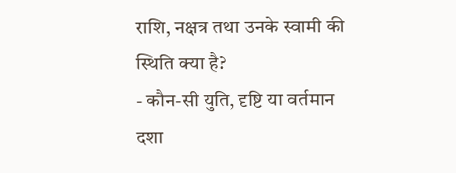राशि, नक्षत्र तथा उनके स्वामी की स्थिति क्या है?
- कौन-सी युति, दृष्टि या वर्तमान दशा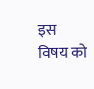इस विषय को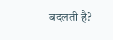बदलती है?